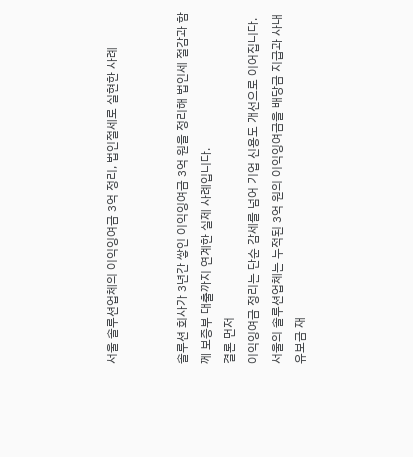서울 솔루션업체의 이익잉여금 3억 정리, 법인절세로 실현한 사례


솔루션 회사가 3년간 쌓인 이익잉여금 3억 원을 정리해 법인세 절감과 함께 보증부 대출까지 연계한 실제 사례입니다.
결론 먼저
이익잉여금 정리는 단순 감세를 넘어 기업 신용도 개선으로 이어집니다. 서울의 솔루션업체는 누적된 3억 원의 이익잉여금을 배당금 지급과 사내유보금 재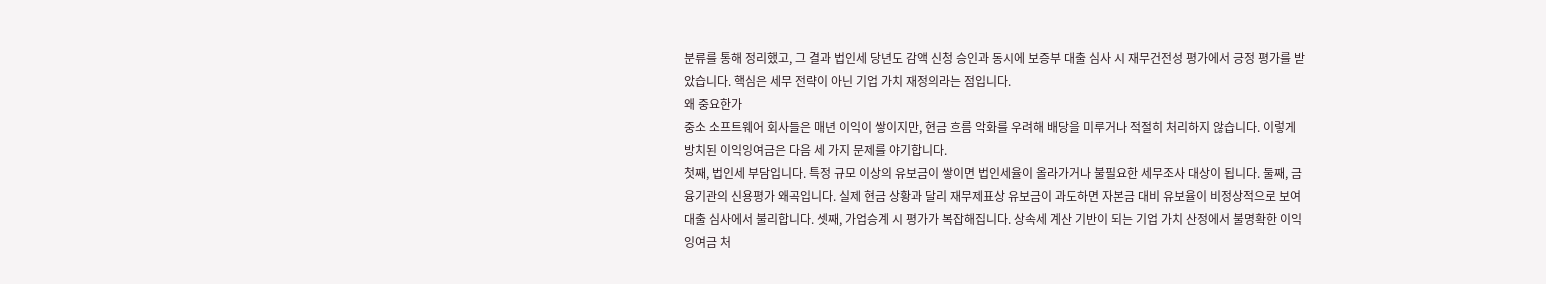분류를 통해 정리했고, 그 결과 법인세 당년도 감액 신청 승인과 동시에 보증부 대출 심사 시 재무건전성 평가에서 긍정 평가를 받았습니다. 핵심은 세무 전략이 아닌 기업 가치 재정의라는 점입니다.
왜 중요한가
중소 소프트웨어 회사들은 매년 이익이 쌓이지만, 현금 흐름 악화를 우려해 배당을 미루거나 적절히 처리하지 않습니다. 이렇게 방치된 이익잉여금은 다음 세 가지 문제를 야기합니다.
첫째, 법인세 부담입니다. 특정 규모 이상의 유보금이 쌓이면 법인세율이 올라가거나 불필요한 세무조사 대상이 됩니다. 둘째, 금융기관의 신용평가 왜곡입니다. 실제 현금 상황과 달리 재무제표상 유보금이 과도하면 자본금 대비 유보율이 비정상적으로 보여 대출 심사에서 불리합니다. 셋째, 가업승계 시 평가가 복잡해집니다. 상속세 계산 기반이 되는 기업 가치 산정에서 불명확한 이익잉여금 처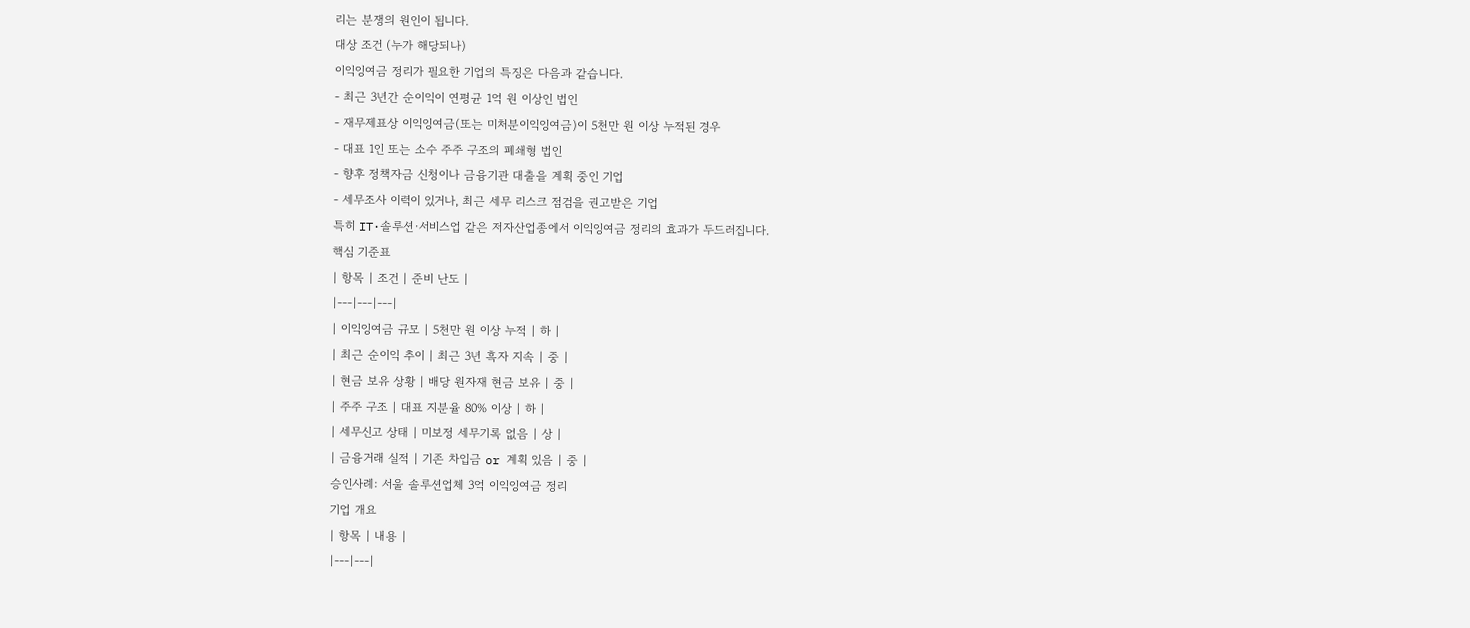리는 분쟁의 원인이 됩니다.
대상 조건 (누가 해당되나)
이익잉여금 정리가 필요한 기업의 특징은 다음과 같습니다.
- 최근 3년간 순이익이 연평균 1억 원 이상인 법인
- 재무제표상 이익잉여금(또는 미처분이익잉여금)이 5천만 원 이상 누적된 경우
- 대표 1인 또는 소수 주주 구조의 폐쇄형 법인
- 향후 정책자금 신청이나 금융기관 대출을 계획 중인 기업
- 세무조사 이력이 있거나, 최근 세무 리스크 점검을 권고받은 기업
특히 IT·솔루션·서비스업 같은 저자산업종에서 이익잉여금 정리의 효과가 두드러집니다.
핵심 기준표
| 항목 | 조건 | 준비 난도 |
|---|---|---|
| 이익잉여금 규모 | 5천만 원 이상 누적 | 하 |
| 최근 순이익 추이 | 최근 3년 흑자 지속 | 중 |
| 현금 보유 상황 | 배당 원자재 현금 보유 | 중 |
| 주주 구조 | 대표 지분율 80% 이상 | 하 |
| 세무신고 상태 | 미보정 세무기록 없음 | 상 |
| 금융거래 실적 | 기존 차입금 or 계획 있음 | 중 |
승인사례: 서울 솔루션업체 3억 이익잉여금 정리
기업 개요
| 항목 | 내용 |
|---|---|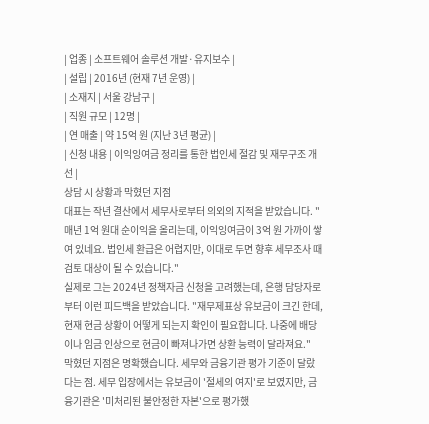| 업종 | 소프트웨어 솔루션 개발·유지보수 |
| 설립 | 2016년 (현재 7년 운영) |
| 소재지 | 서울 강남구 |
| 직원 규모 | 12명 |
| 연 매출 | 약 15억 원 (지난 3년 평균) |
| 신청 내용 | 이익잉여금 정리를 통한 법인세 절감 및 재무구조 개선 |
상담 시 상황과 막혔던 지점
대표는 작년 결산에서 세무사로부터 의외의 지적을 받았습니다. "매년 1억 원대 순이익을 올리는데, 이익잉여금이 3억 원 가까이 쌓여 있네요. 법인세 환급은 어렵지만, 이대로 두면 향후 세무조사 때 검토 대상이 될 수 있습니다."
실제로 그는 2024년 정책자금 신청을 고려했는데, 은행 담당자로부터 이런 피드백을 받았습니다. "재무제표상 유보금이 크긴 한데, 현재 현금 상황이 어떻게 되는지 확인이 필요합니다. 나중에 배당이나 임금 인상으로 현금이 빠져나가면 상환 능력이 달라져요."
막혔던 지점은 명확했습니다. 세무와 금융기관 평가 기준이 달랐다는 점. 세무 입장에서는 유보금이 '절세의 여지'로 보였지만, 금융기관은 '미처리된 불안정한 자본'으로 평가했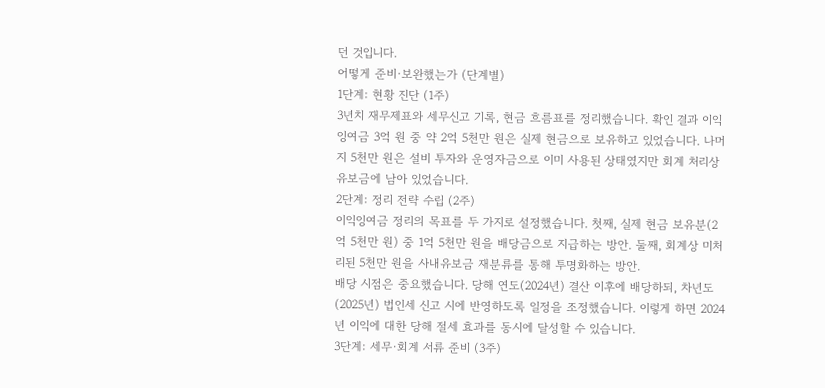던 것입니다.
어떻게 준비·보완했는가 (단계별)
1단계: 현황 진단 (1주)
3년치 재무제표와 세무신고 기록, 현금 흐름표를 정리했습니다. 확인 결과 이익잉여금 3억 원 중 약 2억 5천만 원은 실제 현금으로 보유하고 있었습니다. 나머지 5천만 원은 설비 투자와 운영자금으로 이미 사용된 상태였지만 회계 처리상 유보금에 남아 있었습니다.
2단계: 정리 전략 수립 (2주)
이익잉여금 정리의 목표를 두 가지로 설정했습니다. 첫째, 실제 현금 보유분(2억 5천만 원) 중 1억 5천만 원을 배당금으로 지급하는 방안. 둘째, 회계상 미처리된 5천만 원을 사내유보금 재분류를 통해 투명화하는 방안.
배당 시점은 중요했습니다. 당해 연도(2024년) 결산 이후에 배당하되, 차년도(2025년) 법인세 신고 시에 반영하도록 일정을 조정했습니다. 이렇게 하면 2024년 이익에 대한 당해 절세 효과를 동시에 달성할 수 있습니다.
3단계: 세무·회계 서류 준비 (3주)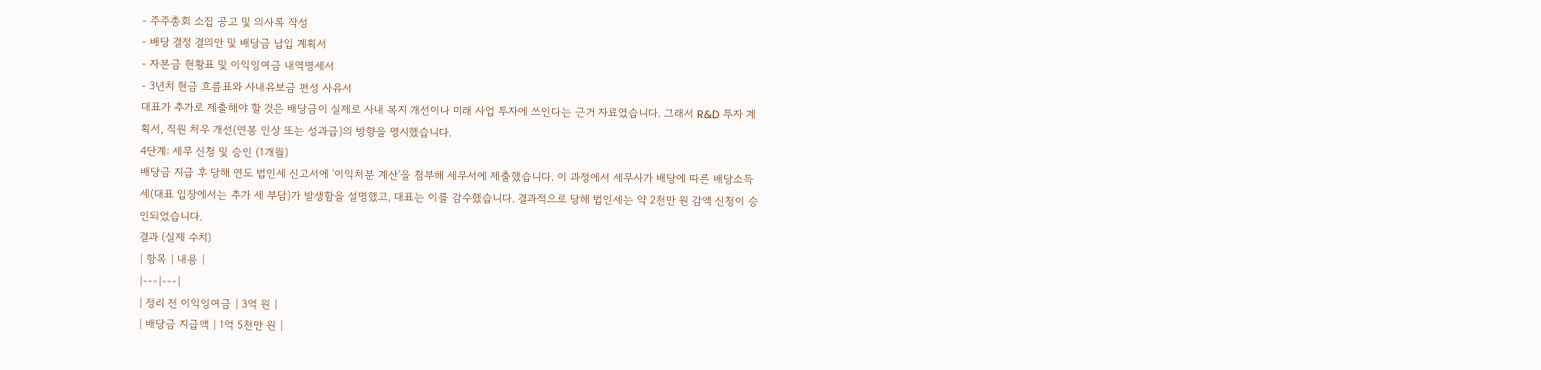- 주주총회 소집 공고 및 의사록 작성
- 배당 결정 결의안 및 배당금 납입 계획서
- 자본금 현황표 및 이익잉여금 내역명세서
- 3년치 현금 흐름표와 사내유보금 편성 사유서
대표가 추가로 제출해야 할 것은 배당금이 실제로 사내 복지 개선이나 미래 사업 투자에 쓰인다는 근거 자료였습니다. 그래서 R&D 투자 계획서, 직원 처우 개선(연봉 인상 또는 성과급)의 방향을 명시했습니다.
4단계: 세무 신청 및 승인 (1개월)
배당금 지급 후 당해 연도 법인세 신고서에 '이익처분 계산'을 첨부해 세무서에 제출했습니다. 이 과정에서 세무사가 배당에 따른 배당소득세(대표 입장에서는 추가 세 부담)가 발생함을 설명했고, 대표는 이를 감수했습니다. 결과적으로 당해 법인세는 약 2천만 원 감액 신청이 승인되었습니다.
결과 (실제 수치)
| 항목 | 내용 |
|---|---|
| 정리 전 이익잉여금 | 3억 원 |
| 배당금 지급액 | 1억 5천만 원 |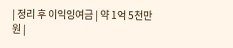| 정리 후 이익잉여금 | 약 1억 5천만 원 |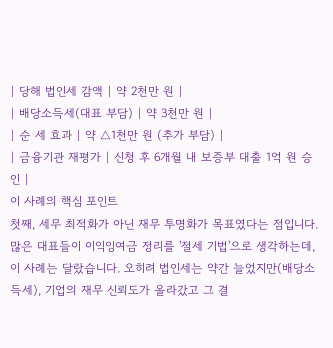| 당해 법인세 감액 | 약 2천만 원 |
| 배당소득세(대표 부담) | 약 3천만 원 |
| 순 세 효과 | 약 △1천만 원 (추가 부담) |
| 금융기관 재평가 | 신청 후 6개월 내 보증부 대출 1억 원 승인 |
이 사례의 핵심 포인트
첫째, 세무 최적화가 아닌 재무 투명화가 목표였다는 점입니다. 많은 대표들이 이익잉여금 정리를 '절세 기법'으로 생각하는데, 이 사례는 달랐습니다. 오히려 법인세는 약간 늘었지만(배당소득세), 기업의 재무 신뢰도가 올라갔고 그 결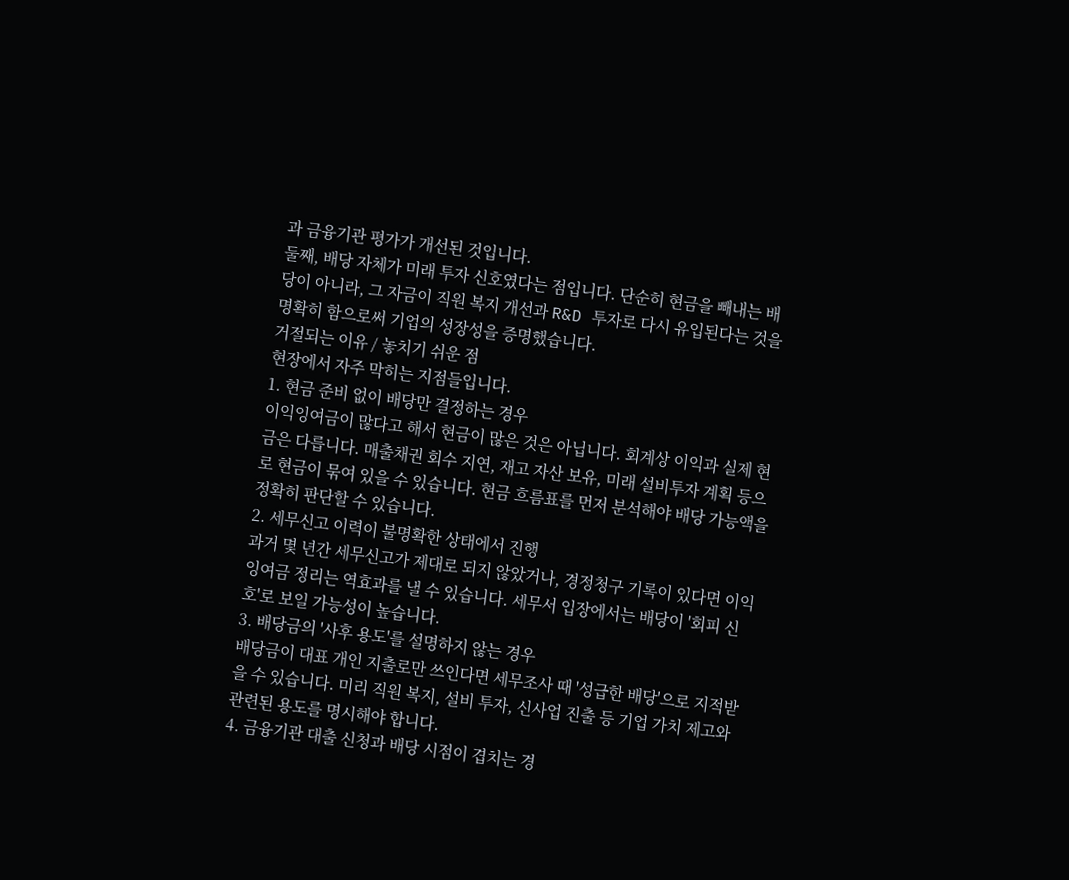과 금융기관 평가가 개선된 것입니다.
둘째, 배당 자체가 미래 투자 신호였다는 점입니다. 단순히 현금을 빼내는 배당이 아니라, 그 자금이 직원 복지 개선과 R&D 투자로 다시 유입된다는 것을 명확히 함으로써 기업의 성장성을 증명했습니다.
거절되는 이유 / 놓치기 쉬운 점
현장에서 자주 막히는 지점들입니다.
1. 현금 준비 없이 배당만 결정하는 경우
이익잉여금이 많다고 해서 현금이 많은 것은 아닙니다. 회계상 이익과 실제 현금은 다릅니다. 매출채권 회수 지연, 재고 자산 보유, 미래 설비투자 계획 등으로 현금이 묶여 있을 수 있습니다. 현금 흐름표를 먼저 분석해야 배당 가능액을 정확히 판단할 수 있습니다.
2. 세무신고 이력이 불명확한 상태에서 진행
과거 몇 년간 세무신고가 제대로 되지 않았거나, 경정청구 기록이 있다면 이익잉여금 정리는 역효과를 낼 수 있습니다. 세무서 입장에서는 배당이 '회피 신호'로 보일 가능성이 높습니다.
3. 배당금의 '사후 용도'를 설명하지 않는 경우
배당금이 대표 개인 지출로만 쓰인다면 세무조사 때 '성급한 배당'으로 지적받을 수 있습니다. 미리 직원 복지, 설비 투자, 신사업 진출 등 기업 가치 제고와 관련된 용도를 명시해야 합니다.
4. 금융기관 대출 신청과 배당 시점이 겹치는 경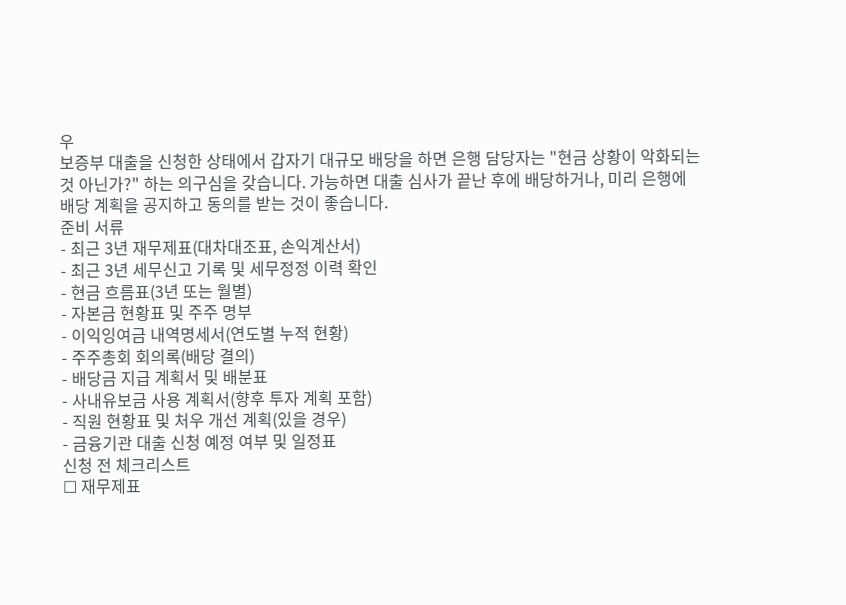우
보증부 대출을 신청한 상태에서 갑자기 대규모 배당을 하면 은행 담당자는 "현금 상황이 악화되는 것 아닌가?" 하는 의구심을 갖습니다. 가능하면 대출 심사가 끝난 후에 배당하거나, 미리 은행에 배당 계획을 공지하고 동의를 받는 것이 좋습니다.
준비 서류
- 최근 3년 재무제표(대차대조표, 손익계산서)
- 최근 3년 세무신고 기록 및 세무정정 이력 확인
- 현금 흐름표(3년 또는 월별)
- 자본금 현황표 및 주주 명부
- 이익잉여금 내역명세서(연도별 누적 현황)
- 주주총회 회의록(배당 결의)
- 배당금 지급 계획서 및 배분표
- 사내유보금 사용 계획서(향후 투자 계획 포함)
- 직원 현황표 및 처우 개선 계획(있을 경우)
- 금융기관 대출 신청 예정 여부 및 일정표
신청 전 체크리스트
☐ 재무제표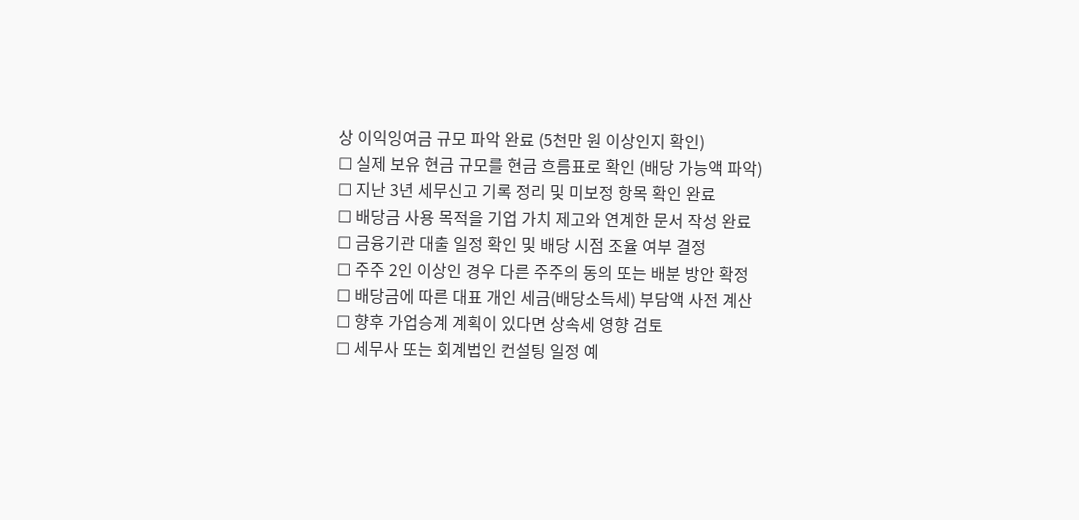상 이익잉여금 규모 파악 완료 (5천만 원 이상인지 확인)
☐ 실제 보유 현금 규모를 현금 흐름표로 확인 (배당 가능액 파악)
☐ 지난 3년 세무신고 기록 정리 및 미보정 항목 확인 완료
☐ 배당금 사용 목적을 기업 가치 제고와 연계한 문서 작성 완료
☐ 금융기관 대출 일정 확인 및 배당 시점 조율 여부 결정
☐ 주주 2인 이상인 경우 다른 주주의 동의 또는 배분 방안 확정
☐ 배당금에 따른 대표 개인 세금(배당소득세) 부담액 사전 계산
☐ 향후 가업승계 계획이 있다면 상속세 영향 검토
☐ 세무사 또는 회계법인 컨설팅 일정 예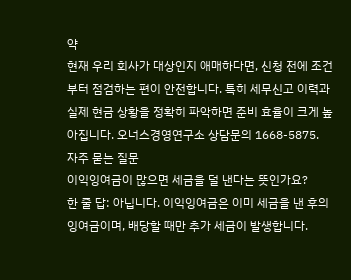약
현재 우리 회사가 대상인지 애매하다면, 신청 전에 조건부터 점검하는 편이 안전합니다. 특히 세무신고 이력과 실제 현금 상황을 정확히 파악하면 준비 효율이 크게 높아집니다. 오너스경영연구소 상담문의 1668-5875.
자주 묻는 질문
이익잉여금이 많으면 세금을 덜 낸다는 뜻인가요?
한 줄 답: 아닙니다. 이익잉여금은 이미 세금을 낸 후의 잉여금이며, 배당할 때만 추가 세금이 발생합니다.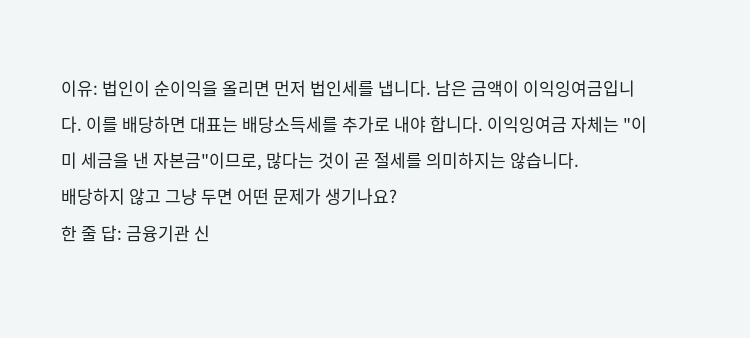이유: 법인이 순이익을 올리면 먼저 법인세를 냅니다. 남은 금액이 이익잉여금입니다. 이를 배당하면 대표는 배당소득세를 추가로 내야 합니다. 이익잉여금 자체는 "이미 세금을 낸 자본금"이므로, 많다는 것이 곧 절세를 의미하지는 않습니다.
배당하지 않고 그냥 두면 어떤 문제가 생기나요?
한 줄 답: 금융기관 신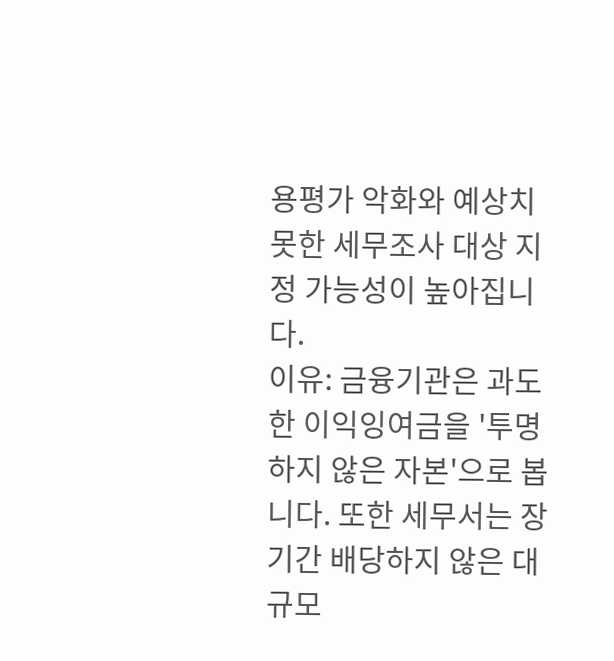용평가 악화와 예상치 못한 세무조사 대상 지정 가능성이 높아집니다.
이유: 금융기관은 과도한 이익잉여금을 '투명하지 않은 자본'으로 봅니다. 또한 세무서는 장기간 배당하지 않은 대규모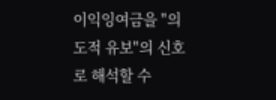이익잉여금을 "의도적 유보"의 신호로 해석할 수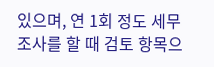있으며, 연 1회 정도 세무조사를 할 때 검토 항목으